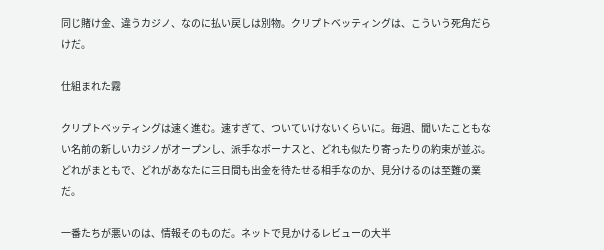同じ賭け金、違うカジノ、なのに払い戻しは別物。クリプトベッティングは、こういう死角だらけだ。

仕組まれた霧

クリプトベッティングは速く進む。速すぎて、ついていけないくらいに。毎週、聞いたこともない名前の新しいカジノがオープンし、派手なボーナスと、どれも似たり寄ったりの約束が並ぶ。どれがまともで、どれがあなたに三日間も出金を待たせる相手なのか、見分けるのは至難の業だ。

一番たちが悪いのは、情報そのものだ。ネットで見かけるレビューの大半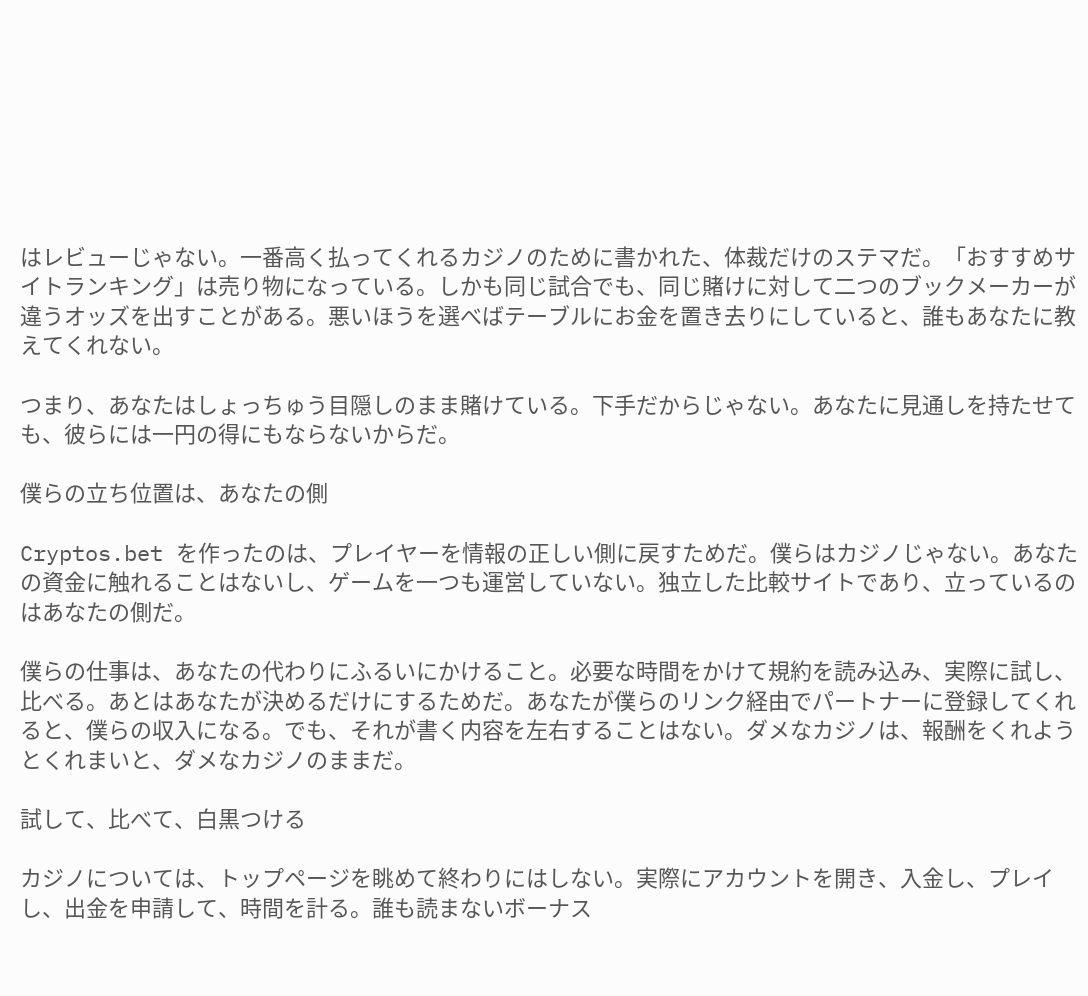はレビューじゃない。一番高く払ってくれるカジノのために書かれた、体裁だけのステマだ。「おすすめサイトランキング」は売り物になっている。しかも同じ試合でも、同じ賭けに対して二つのブックメーカーが違うオッズを出すことがある。悪いほうを選べばテーブルにお金を置き去りにしていると、誰もあなたに教えてくれない。

つまり、あなたはしょっちゅう目隠しのまま賭けている。下手だからじゃない。あなたに見通しを持たせても、彼らには一円の得にもならないからだ。

僕らの立ち位置は、あなたの側

Cryptos.bet を作ったのは、プレイヤーを情報の正しい側に戻すためだ。僕らはカジノじゃない。あなたの資金に触れることはないし、ゲームを一つも運営していない。独立した比較サイトであり、立っているのはあなたの側だ。

僕らの仕事は、あなたの代わりにふるいにかけること。必要な時間をかけて規約を読み込み、実際に試し、比べる。あとはあなたが決めるだけにするためだ。あなたが僕らのリンク経由でパートナーに登録してくれると、僕らの収入になる。でも、それが書く内容を左右することはない。ダメなカジノは、報酬をくれようとくれまいと、ダメなカジノのままだ。

試して、比べて、白黒つける

カジノについては、トップページを眺めて終わりにはしない。実際にアカウントを開き、入金し、プレイし、出金を申請して、時間を計る。誰も読まないボーナス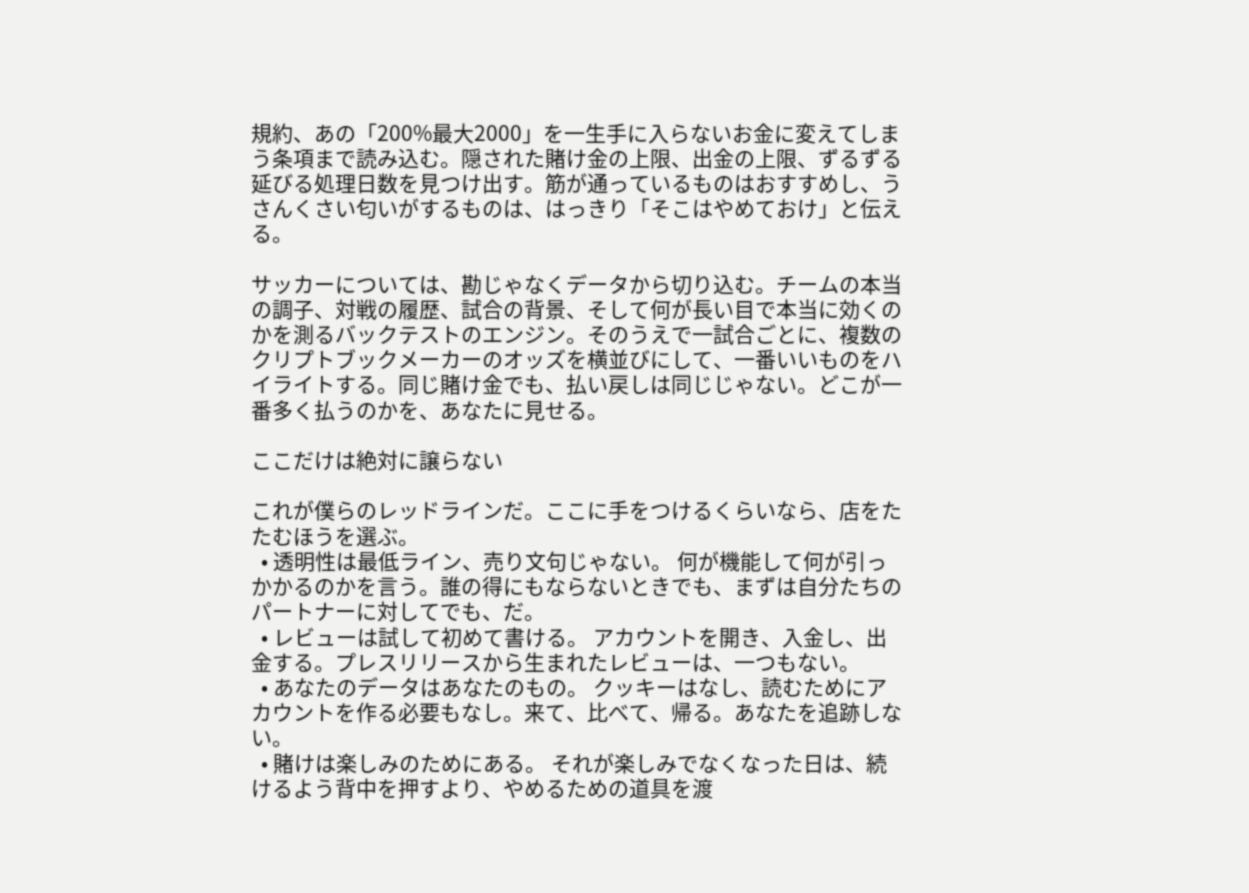規約、あの「200%最大2000」を一生手に入らないお金に変えてしまう条項まで読み込む。隠された賭け金の上限、出金の上限、ずるずる延びる処理日数を見つけ出す。筋が通っているものはおすすめし、うさんくさい匂いがするものは、はっきり「そこはやめておけ」と伝える。

サッカーについては、勘じゃなくデータから切り込む。チームの本当の調子、対戦の履歴、試合の背景、そして何が長い目で本当に効くのかを測るバックテストのエンジン。そのうえで一試合ごとに、複数のクリプトブックメーカーのオッズを横並びにして、一番いいものをハイライトする。同じ賭け金でも、払い戻しは同じじゃない。どこが一番多く払うのかを、あなたに見せる。

ここだけは絶対に譲らない

これが僕らのレッドラインだ。ここに手をつけるくらいなら、店をたたむほうを選ぶ。
  • 透明性は最低ライン、売り文句じゃない。 何が機能して何が引っかかるのかを言う。誰の得にもならないときでも、まずは自分たちのパートナーに対してでも、だ。
  • レビューは試して初めて書ける。 アカウントを開き、入金し、出金する。プレスリリースから生まれたレビューは、一つもない。
  • あなたのデータはあなたのもの。 クッキーはなし、読むためにアカウントを作る必要もなし。来て、比べて、帰る。あなたを追跡しない。
  • 賭けは楽しみのためにある。 それが楽しみでなくなった日は、続けるよう背中を押すより、やめるための道具を渡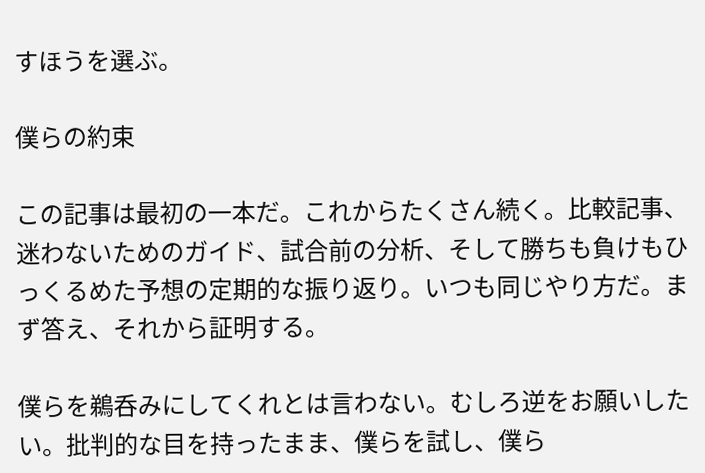すほうを選ぶ。

僕らの約束

この記事は最初の一本だ。これからたくさん続く。比較記事、迷わないためのガイド、試合前の分析、そして勝ちも負けもひっくるめた予想の定期的な振り返り。いつも同じやり方だ。まず答え、それから証明する。

僕らを鵜呑みにしてくれとは言わない。むしろ逆をお願いしたい。批判的な目を持ったまま、僕らを試し、僕ら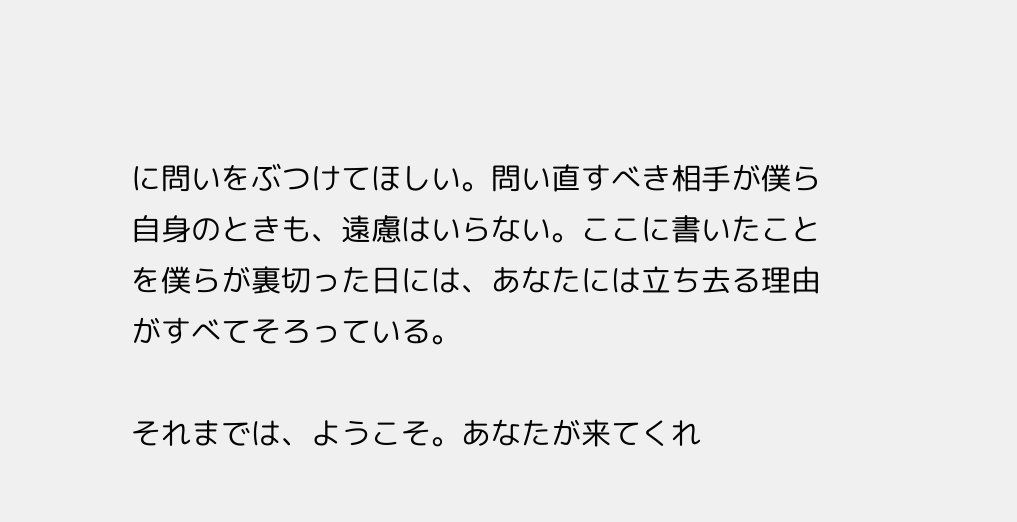に問いをぶつけてほしい。問い直すべき相手が僕ら自身のときも、遠慮はいらない。ここに書いたことを僕らが裏切った日には、あなたには立ち去る理由がすべてそろっている。

それまでは、ようこそ。あなたが来てくれ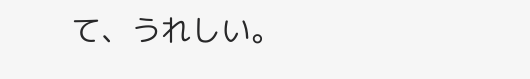て、うれしい。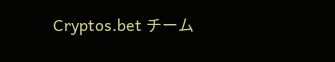Cryptos.bet チーム